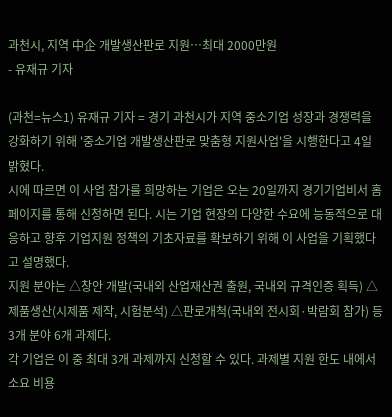과천시, 지역 中企 개발생산판로 지원…최대 2000만원
- 유재규 기자

(과천=뉴스1) 유재규 기자 = 경기 과천시가 지역 중소기업 성장과 경쟁력을 강화하기 위해 '중소기업 개발생산판로 맞춤형 지원사업'을 시행한다고 4일 밝혔다.
시에 따르면 이 사업 참가를 희망하는 기업은 오는 20일까지 경기기업비서 홈페이지를 통해 신청하면 된다. 시는 기업 현장의 다양한 수요에 능동적으로 대응하고 향후 기업지원 정책의 기초자료를 확보하기 위해 이 사업을 기획했다고 설명했다.
지원 분야는 △창안 개발(국내외 산업재산권 출원, 국내외 규격인증 획득) △제품생산(시제품 제작, 시험분석) △판로개척(국내외 전시회·박람회 참가) 등 3개 분야 6개 과제다.
각 기업은 이 중 최대 3개 과제까지 신청할 수 있다. 과제별 지원 한도 내에서 소요 비용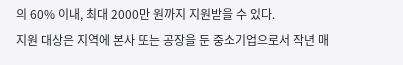의 60% 이내, 최대 2000만 원까지 지원받을 수 있다.
지원 대상은 지역에 본사 또는 공장을 둔 중소기업으로서 작년 매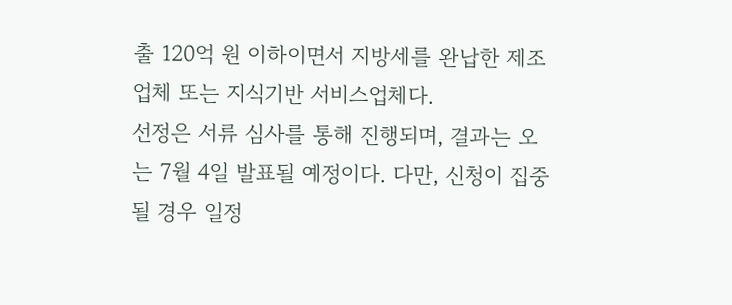출 120억 원 이하이면서 지방세를 완납한 제조업체 또는 지식기반 서비스업체다.
선정은 서류 심사를 통해 진행되며, 결과는 오는 7월 4일 발표될 예정이다. 다만, 신청이 집중될 경우 일정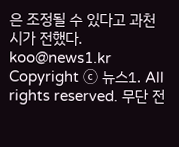은 조정될 수 있다고 과천시가 전했다.
koo@news1.kr
Copyright ⓒ 뉴스1. All rights reserved. 무단 전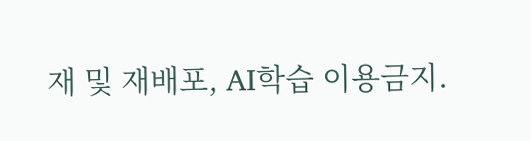재 및 재배포, AI학습 이용금지.